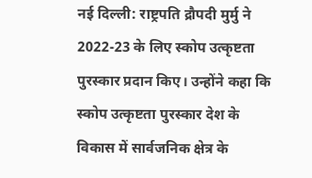नई दिल्ली: राष्ट्रपति द्रौपदी मुर्मु ने 2022-23 के लिए स्कोप उत्कृष्टता पुरस्कार प्रदान किए। उन्होंने कहा कि स्कोप उत्कृष्टता पुरस्कार देश के विकास में सार्वजनिक क्षेत्र के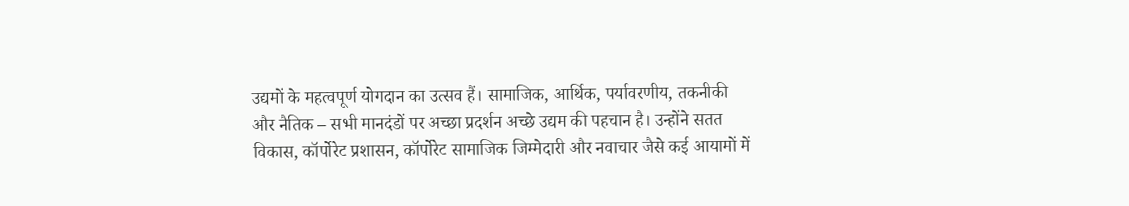उद्यमों के महत्वपूर्ण योगदान का उत्सव हैं। सामाजिक, आर्थिक, पर्यावरणीय, तकनीकी और नैतिक – सभी मानदंडों पर अच्छा प्रदर्शन अच्छे उद्यम की पहचान है। उन्होंने सतत विकास, कॉर्पोरेट प्रशासन, कॉर्पोरेट सामाजिक जिम्मेदारी और नवाचार जैसे कई आयामों में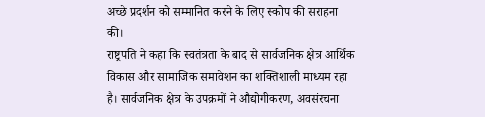अच्छे प्रदर्शन को सम्मानित करने के लिए स्कोप की सराहना की।
राष्ट्रपति ने कहा कि स्वतंत्रता के बाद से सार्वजनिक क्षेत्र आर्थिक विकास और सामाजिक समावेशन का शक्तिशाली माध्यम रहा है। सार्वजनिक क्षेत्र के उपक्रमों ने औद्योगीकरण, अवसंरचना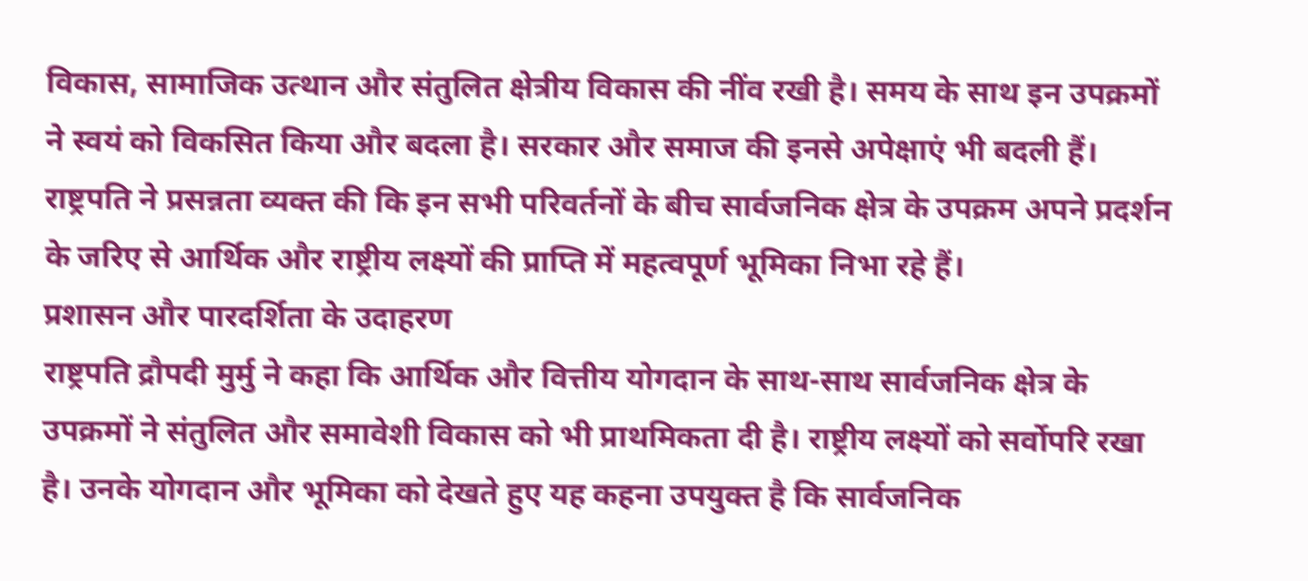विकास, सामाजिक उत्थान और संतुलित क्षेत्रीय विकास की नींव रखी है। समय के साथ इन उपक्रमों ने स्वयं को विकसित किया और बदला है। सरकार और समाज की इनसे अपेक्षाएं भी बदली हैं। राष्ट्रपति ने प्रसन्नता व्यक्त की कि इन सभी परिवर्तनों के बीच सार्वजनिक क्षेत्र के उपक्रम अपने प्रदर्शन के जरिए से आर्थिक और राष्ट्रीय लक्ष्यों की प्राप्ति में महत्वपूर्ण भूमिका निभा रहे हैं।
प्रशासन और पारदर्शिता के उदाहरण
राष्ट्रपति द्रौपदी मुर्मु ने कहा कि आर्थिक और वित्तीय योगदान के साथ-साथ सार्वजनिक क्षेत्र के उपक्रमों ने संतुलित और समावेशी विकास को भी प्राथमिकता दी है। राष्ट्रीय लक्ष्यों को सर्वोपरि रखा है। उनके योगदान और भूमिका को देखते हुए यह कहना उपयुक्त है कि सार्वजनिक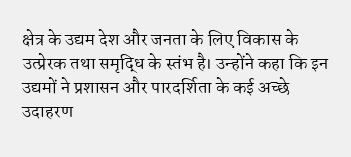क्षेत्र के उद्यम देश और जनता के लिए विकास के उत्प्रेरक तथा समृद्धि के स्तंभ है। उन्होंने कहा कि इन उद्यमों ने प्रशासन और पारदर्शिता के कई अच्छे उदाहरण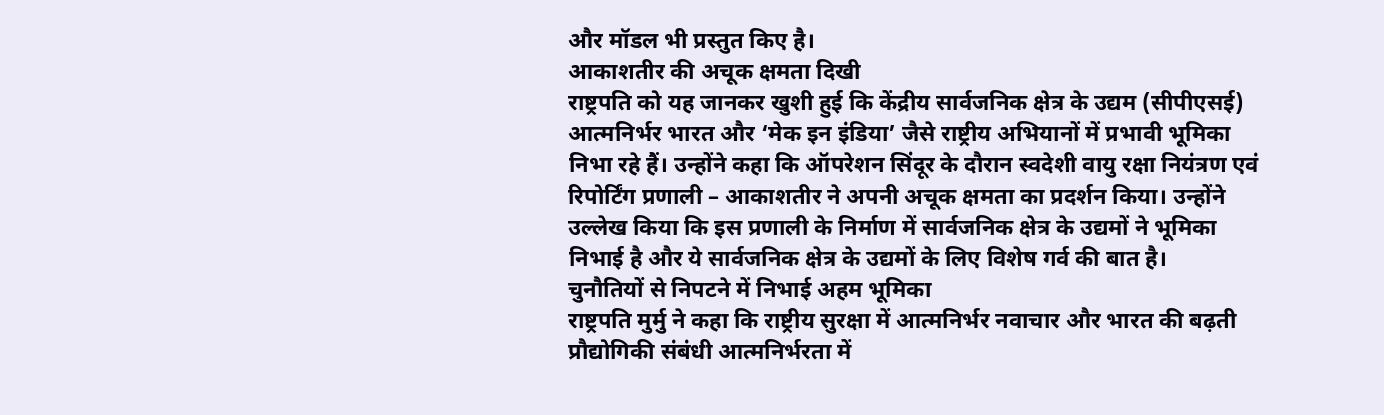और मॉडल भी प्रस्तुत किए है।
आकाशतीर की अचूक क्षमता दिखी
राष्ट्रपति को यह जानकर खुशी हुई कि केंद्रीय सार्वजनिक क्षेत्र के उद्यम (सीपीएसई) आत्मनिर्भर भारत और ‘मेक इन इंडिया’ जैसे राष्ट्रीय अभियानों में प्रभावी भूमिका निभा रहे हैं। उन्होंने कहा कि ऑपरेशन सिंदूर के दौरान स्वदेशी वायु रक्षा नियंत्रण एवं रिपोर्टिंग प्रणाली – आकाशतीर ने अपनी अचूक क्षमता का प्रदर्शन किया। उन्होंने उल्लेख किया कि इस प्रणाली के निर्माण में सार्वजनिक क्षेत्र के उद्यमों ने भूमिका निभाई है और ये सार्वजनिक क्षेत्र के उद्यमों के लिए विशेष गर्व की बात है।
चुनौतियों से निपटने में निभाई अहम भूमिका
राष्ट्रपति मुर्मु ने कहा कि राष्ट्रीय सुरक्षा में आत्मनिर्भर नवाचार और भारत की बढ़ती प्रौद्योगिकी संबंधी आत्मनिर्भरता में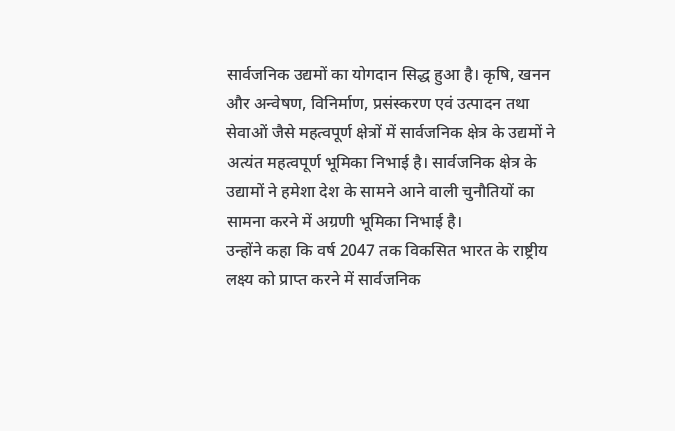सार्वजनिक उद्यमों का योगदान सिद्ध हुआ है। कृषि, खनन और अन्वेषण, विनिर्माण, प्रसंस्करण एवं उत्पादन तथा सेवाओं जैसे महत्वपूर्ण क्षेत्रों में सार्वजनिक क्षेत्र के उद्यमों ने अत्यंत महत्वपूर्ण भूमिका निभाई है। सार्वजनिक क्षेत्र के उद्यामों ने हमेशा देश के सामने आने वाली चुनौतियों का सामना करने में अग्रणी भूमिका निभाई है।
उन्होंने कहा कि वर्ष 2047 तक विकसित भारत के राष्ट्रीय लक्ष्य को प्राप्त करने में सार्वजनिक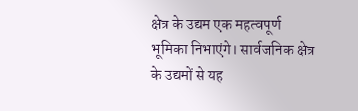क्षेत्र के उद्यम एक महत्वपूर्ण भूमिका निभाएंगे। सार्वजनिक क्षेत्र के उद्यमों से यह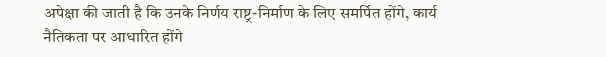अपेक्षा की जाती है कि उनके निर्णय राष्ट्र-निर्माण के लिए समर्पित होंगे, कार्य नैतिकता पर आधारित होंगे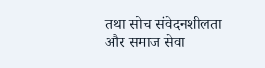तथा सोच संवेदनशीलता और समाज सेवा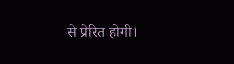से प्रेरित होगी।